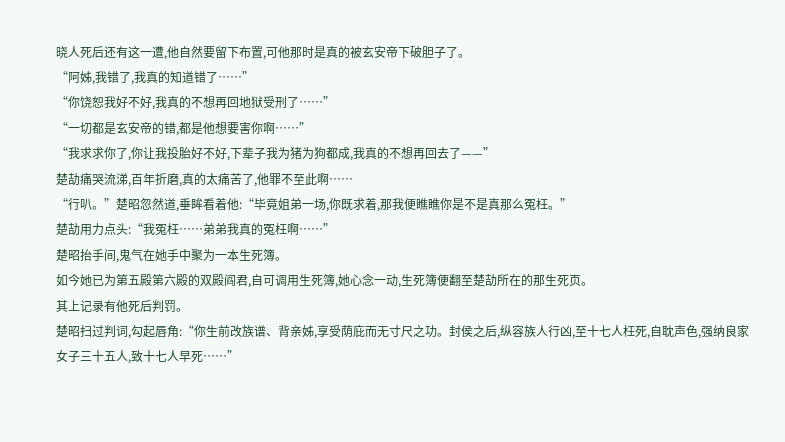晓人死后还有这一遭,他自然要留下布置,可他那时是真的被玄安帝下破胆子了。
“阿姊,我错了,我真的知道错了……”
“你饶恕我好不好,我真的不想再回地狱受刑了……”
“一切都是玄安帝的错,都是他想要害你啊……”
“我求求你了,你让我投胎好不好,下辈子我为猪为狗都成,我真的不想再回去了——”
楚劼痛哭流涕,百年折磨,真的太痛苦了,他罪不至此啊……
“行叭。”楚昭忽然道,垂眸看着他:“毕竟姐弟一场,你既求着,那我便瞧瞧你是不是真那么冤枉。”
楚劼用力点头:“我冤枉……弟弟我真的冤枉啊……”
楚昭抬手间,鬼气在她手中聚为一本生死簿。
如今她已为第五殿第六殿的双殿阎君,自可调用生死簿,她心念一动,生死簿便翻至楚劼所在的那生死页。
其上记录有他死后判罚。
楚昭扫过判词,勾起唇角:“你生前改族谱、背亲姊,享受荫庇而无寸尺之功。封侯之后,纵容族人行凶,至十七人枉死,自耽声色,强纳良家女子三十五人,致十七人早死……”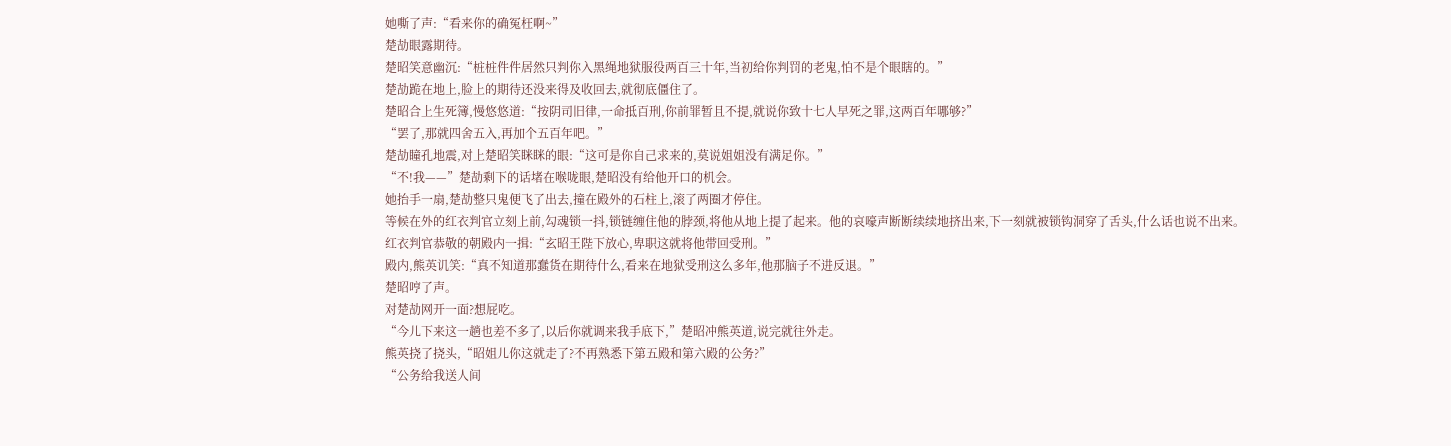她嘶了声:“看来你的确冤枉啊~”
楚劼眼露期待。
楚昭笑意幽沉:“桩桩件件居然只判你入黑绳地狱服役两百三十年,当初给你判罚的老鬼,怕不是个眼瞎的。”
楚劼跪在地上,脸上的期待还没来得及收回去,就彻底僵住了。
楚昭合上生死簿,慢悠悠道:“按阴司旧律,一命抵百刑,你前罪暂且不提,就说你致十七人早死之罪,这两百年哪够?”
“罢了,那就四舍五入,再加个五百年吧。”
楚劼瞳孔地震,对上楚昭笑眯眯的眼:“这可是你自己求来的,莫说姐姐没有满足你。”
“不!我——”楚劼剩下的话堵在喉咙眼,楚昭没有给他开口的机会。
她抬手一扇,楚劼整只鬼便飞了出去,撞在殿外的石柱上,滚了两圈才停住。
等候在外的红衣判官立刻上前,勾魂锁一抖,锁链缠住他的脖颈,将他从地上提了起来。他的哀嚎声断断续续地挤出来,下一刻就被锁钩洞穿了舌头,什么话也说不出来。
红衣判官恭敬的朝殿内一揖:“玄昭王陛下放心,卑职这就将他带回受刑。”
殿内,熊英讥笑:“真不知道那蠢货在期待什么,看来在地狱受刑这么多年,他那脑子不进反退。”
楚昭哼了声。
对楚劼网开一面?想屁吃。
“今儿下来这一趟也差不多了,以后你就调来我手底下,”楚昭冲熊英道,说完就往外走。
熊英挠了挠头,“昭姐儿你这就走了?不再熟悉下第五殿和第六殿的公务?”
“公务给我送人间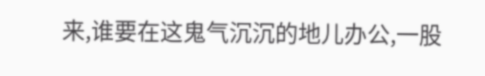来,谁要在这鬼气沉沉的地儿办公,一股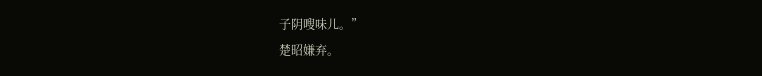子阴嗖味儿。”
楚昭嫌弃。